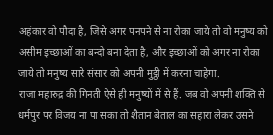अहंकार वो पौदा है, जिसे अगर पनपने से ना रोका जाये तो वो मनुष्य को असीम इच्छाओं का बन्दो बना देता है, और इच्छाओं को अगर ना रोका जाये तो मनुष्य सारे संसार को अपनी मुट्ठी में करना चाहेगा.
राजा महारुद्र की गिनती ऐसे ही मनुष्यों में से हैं. जब वो अपनी शक्ति से धर्मपुर पर विजय ना पा सका तो शैतान बेताल का सहारा लेकर उसने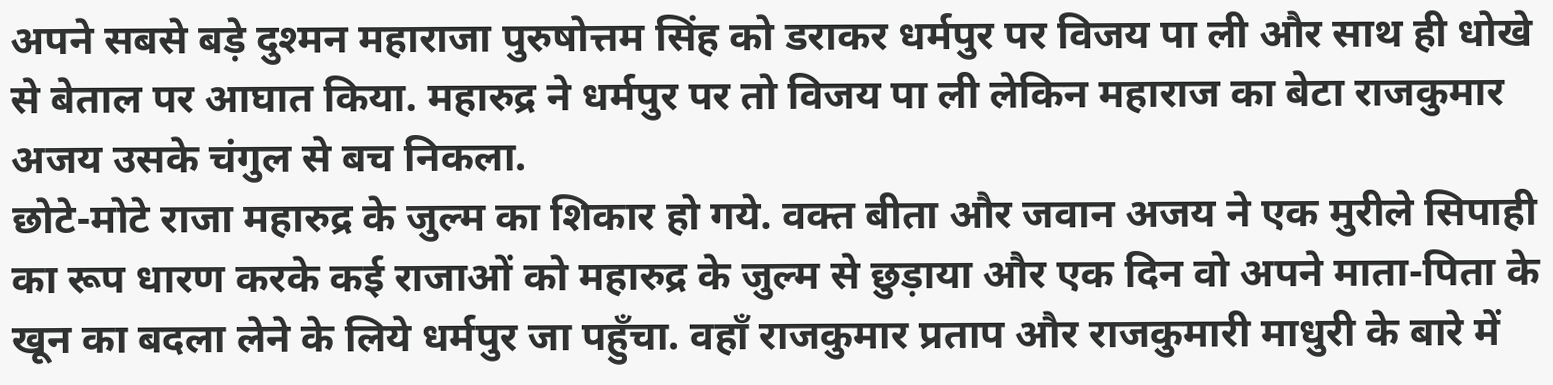अपने सबसे बड़े दुश्मन महाराजा पुरुषोत्तम सिंह को डराकर धर्मपुर पर विजय पा ली और साथ ही धोखे से बेताल पर आघात किया. महारुद्र ने धर्मपुर पर तो विजय पा ली लेकिन महाराज का बेटा राजकुमार अजय उसके चंगुल से बच निकला.
छोटे-मोटे राजा महारुद्र के जुल्म का शिकार हो गये. वक्त बीता और जवान अजय ने एक मुरीले सिपाही का रूप धारण करके कई राजाओं को महारुद्र के जुल्म से छुड़ाया और एक दिन वो अपने माता-पिता के खून का बदला लेने के लिये धर्मपुर जा पहुँचा. वहाँ राजकुमार प्रताप और राजकुमारी माधुरी के बारे में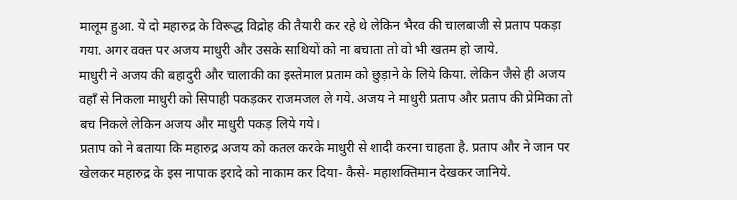मालूम हुआ. ये दो महारुद्र के विरूद्ध विद्रोह की तैयारी कर रहे थे लेकिन भैरव की चालबाजी से प्रताप पकड़ा गया. अगर वक्त पर अजय माधुरी और उसके साथियों को ना बचाता तो वो भी खतम हो जाये.
माधुरी ने अजय की बहादुरी और चालाकी का इस्तेमाल प्रताम को छुड़ाने के लिये किया. लेकिन जैसे ही अजय वहाँ से निकला माधुरी को सिपाही पकड़कर राजमजल ले गये. अजय ने माधुरी प्रताप और प्रताप की प्रेमिका तो बच निकले लेकिन अजय और माधुरी पकड़ लिये गये।
प्रताप को ने बताया कि महारुद्र अजय को कतल करके माधुरी से शादी करना चाहता है. प्रताप और ने जान पर खेलकर महारुद्र के इस नापाक इरादे को नाकाम कर दिया- कैसे- महाशक्तिमान देखकर जानिये.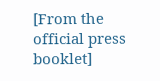[From the official press booklet]